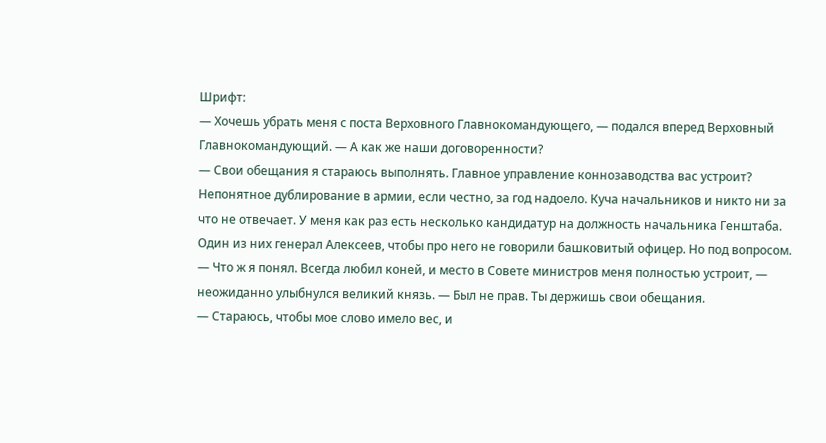Шрифт:
— Хочешь убрать меня с поста Верховного Главнокомандующего, — подался вперед Верховный Главнокомандующий. — А как же наши договоренности?
— Свои обещания я стараюсь выполнять. Главное управление коннозаводства вас устроит?
Непонятное дублирование в армии, если честно, за год надоело. Куча начальников и никто ни за что не отвечает. У меня как раз есть несколько кандидатур на должность начальника Генштаба. Один из них генерал Алексеев, чтобы про него не говорили башковитый офицер. Но под вопросом.
— Что ж я понял. Всегда любил коней, и место в Совете министров меня полностью устроит, — неожиданно улыбнулся великий князь. — Был не прав. Ты держишь свои обещания.
— Стараюсь, чтобы мое слово имело вес, и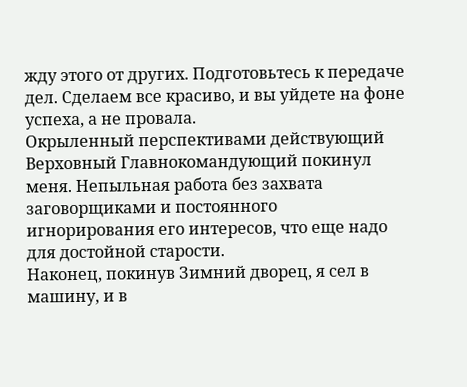жду этого от других. Подготовьтесь к передаче дел. Сделаем все красиво, и вы уйдете на фоне успеха, а не провала.
Окрыленный перспективами действующий Верховный Главнокомандующий покинул меня. Непыльная работа без захвата заговорщиками и постоянного игнорирования его интересов, что еще надо для достойной старости.
Наконец, покинув Зимний дворец, я сел в машину, и в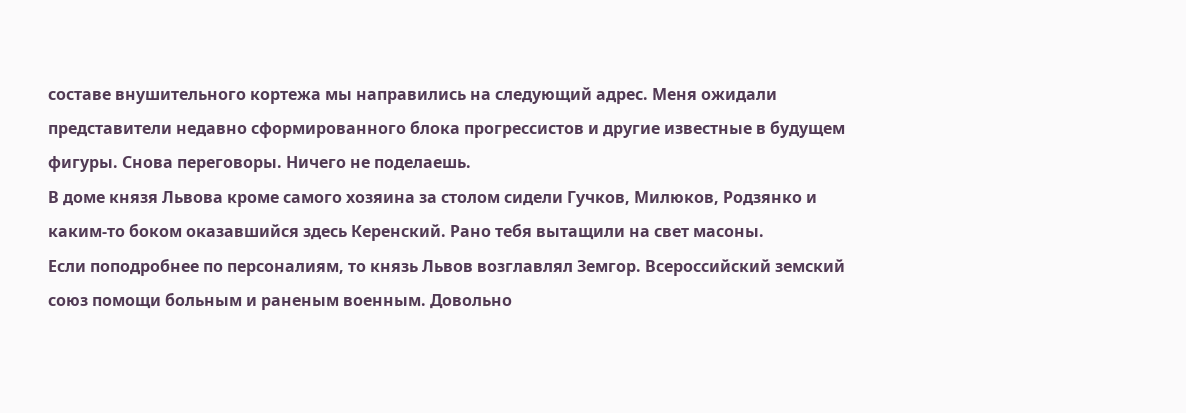составе внушительного кортежа мы направились на следующий адрес. Меня ожидали представители недавно сформированного блока прогрессистов и другие известные в будущем фигуры. Снова переговоры. Ничего не поделаешь.
В доме князя Львова кроме самого хозяина за столом сидели Гучков, Милюков, Родзянко и каким-то боком оказавшийся здесь Керенский. Рано тебя вытащили на свет масоны.
Если поподробнее по персоналиям, то князь Львов возглавлял Земгор. Всероссийский земский союз помощи больным и раненым военным. Довольно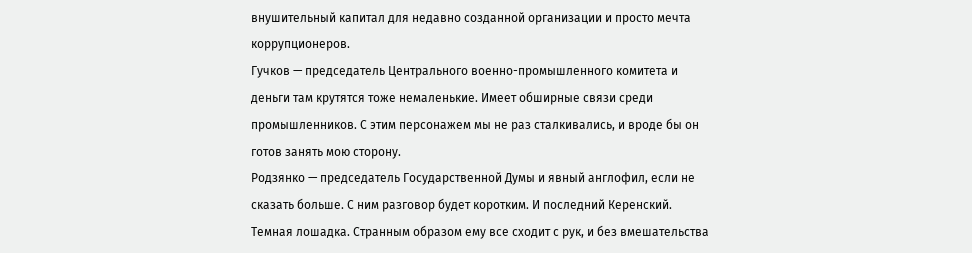внушительный капитал для недавно созданной организации и просто мечта коррупционеров.
Гучков — председатель Центрального военно-промышленного комитета и деньги там крутятся тоже немаленькие. Имеет обширные связи среди промышленников. С этим персонажем мы не раз сталкивались, и вроде бы он готов занять мою сторону.
Родзянко — председатель Государственной Думы и явный англофил, если не сказать больше. С ним разговор будет коротким. И последний Керенский. Темная лошадка. Странным образом ему все сходит с рук, и без вмешательства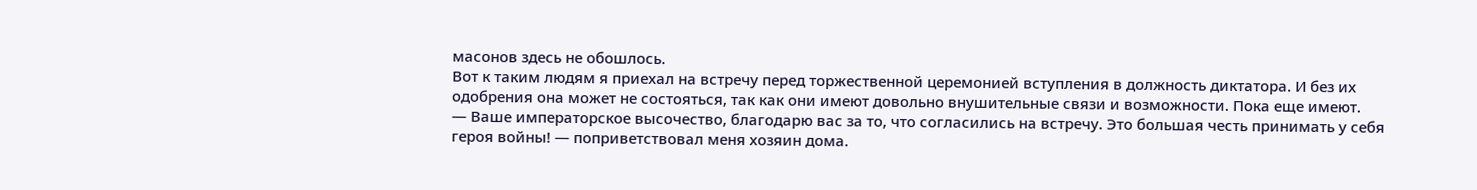масонов здесь не обошлось.
Вот к таким людям я приехал на встречу перед торжественной церемонией вступления в должность диктатора. И без их одобрения она может не состояться, так как они имеют довольно внушительные связи и возможности. Пока еще имеют.
— Ваше императорское высочество, благодарю вас за то, что согласились на встречу. Это большая честь принимать у себя героя войны! — поприветствовал меня хозяин дома.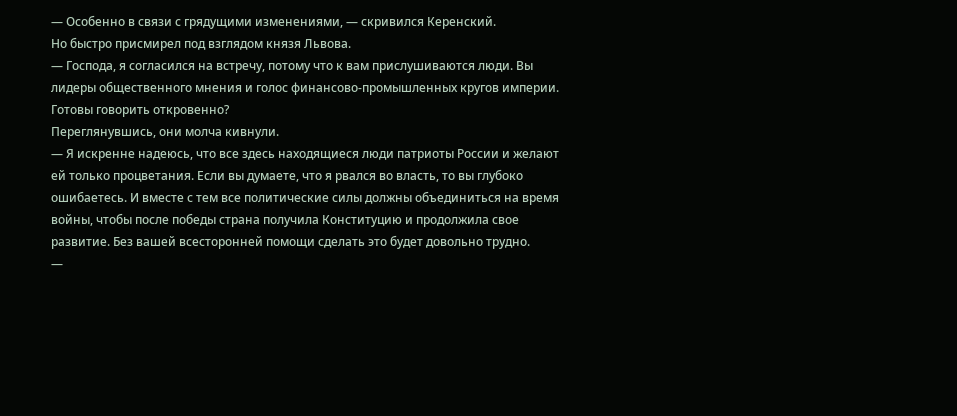— Особенно в связи с грядущими изменениями, — скривился Керенский.
Но быстро присмирел под взглядом князя Львова.
— Господа, я согласился на встречу, потому что к вам прислушиваются люди. Вы лидеры общественного мнения и голос финансово-промышленных кругов империи. Готовы говорить откровенно?
Переглянувшись, они молча кивнули.
— Я искренне надеюсь, что все здесь находящиеся люди патриоты России и желают ей только процветания. Если вы думаете, что я рвался во власть, то вы глубоко ошибаетесь. И вместе с тем все политические силы должны объединиться на время войны, чтобы после победы страна получила Конституцию и продолжила свое развитие. Без вашей всесторонней помощи сделать это будет довольно трудно.
—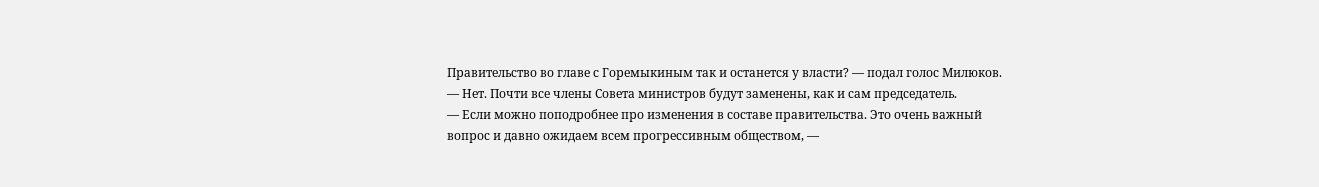Правительство во главе с Горемыкиным так и останется у власти? — подал голос Милюков.
— Нет. Почти все члены Совета министров будут заменены, как и сам председатель.
— Если можно поподробнее про изменения в составе правительства. Это очень важный вопрос и давно ожидаем всем прогрессивным обществом, —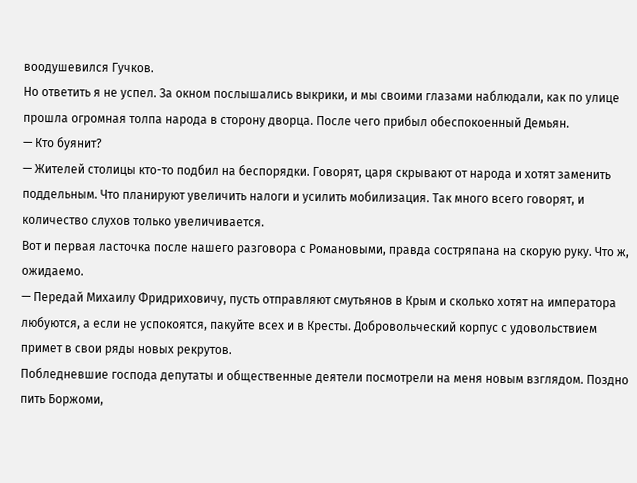воодушевился Гучков.
Но ответить я не успел. За окном послышались выкрики, и мы своими глазами наблюдали, как по улице прошла огромная толпа народа в сторону дворца. После чего прибыл обеспокоенный Демьян.
— Кто буянит?
— Жителей столицы кто-то подбил на беспорядки. Говорят, царя скрывают от народа и хотят заменить поддельным. Что планируют увеличить налоги и усилить мобилизация. Так много всего говорят, и количество слухов только увеличивается.
Вот и первая ласточка после нашего разговора с Романовыми, правда состряпана на скорую руку. Что ж, ожидаемо.
— Передай Михаилу Фридриховичу, пусть отправляют смутьянов в Крым и сколько хотят на императора любуются, а если не успокоятся, пакуйте всех и в Кресты. Добровольческий корпус с удовольствием примет в свои ряды новых рекрутов.
Побледневшие господа депутаты и общественные деятели посмотрели на меня новым взглядом. Поздно пить Боржоми,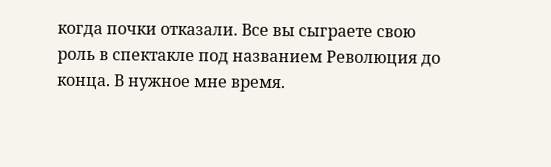когда почки отказали. Все вы сыграете свою роль в спектакле под названием Революция до конца. В нужное мне время.